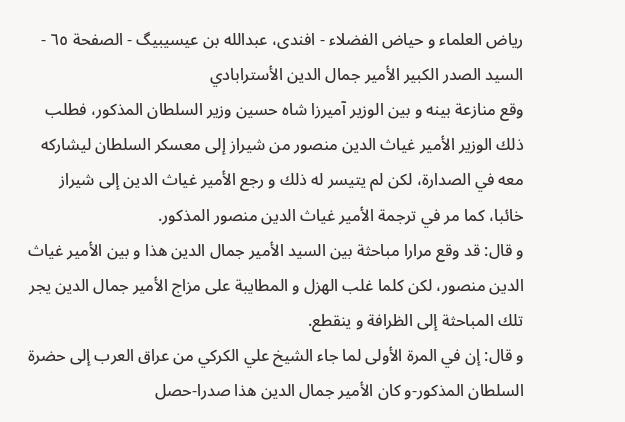ریاض العلماء و حیاض الفضلاء - افندی، عبدالله بن عیسیبیگ - الصفحة ٦٥ - السيد الصدر الكبير الأمير جمال الدين الأسترابادي
وقع منازعة بينه و بين الوزير آميرزا شاه حسين وزير السلطان المذكور، فطلب ذلك الوزير الأمير غياث الدين منصور من شيراز إلى معسكر السلطان ليشاركه معه في الصدارة، لكن لم يتيسر له ذلك و رجع الأمير غياث الدين إلى شيراز خائبا، كما مر في ترجمة الأمير غياث الدين منصور المذكور.
و قال: قد وقع مرارا مباحثة بين السيد الأمير جمال الدين هذا و بين الأمير غياث الدين منصور، لكن كلما غلب الهزل و المطايبة على مزاج الأمير جمال الدين يجر تلك المباحثة إلى الظرافة و ينقطع.
و قال: إن في المرة الأولى لما جاء الشيخ علي الكركي من عراق العرب إلى حضرة السلطان المذكور-و كان الأمير جمال الدين هذا صدرا-حصل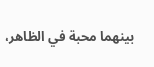بينهما محبة في الظاهر،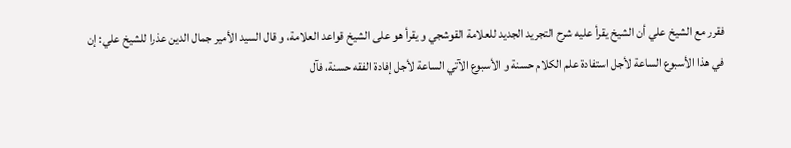فقرر مع الشيخ علي أن الشيخ يقرأ عليه شرح التجريد الجديد للعلامة القوشجي و يقرأ هو على الشيخ قواعد العلامة، و قال السيد الأمير جمال الدين عذرا للشيخ علي: إن في هذا الأسبوع الساعة لأجل استفادة علم الكلام حسنة و الأسبوع الآتي الساعة لأجل إفادة الفقه حسنة، فآل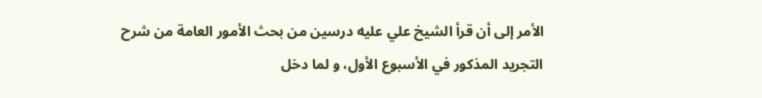الأمر إلى أن قرأ الشيخ علي عليه درسين من بحث الأمور العامة من شرح التجريد المذكور في الأسبوع الأول، و لما دخل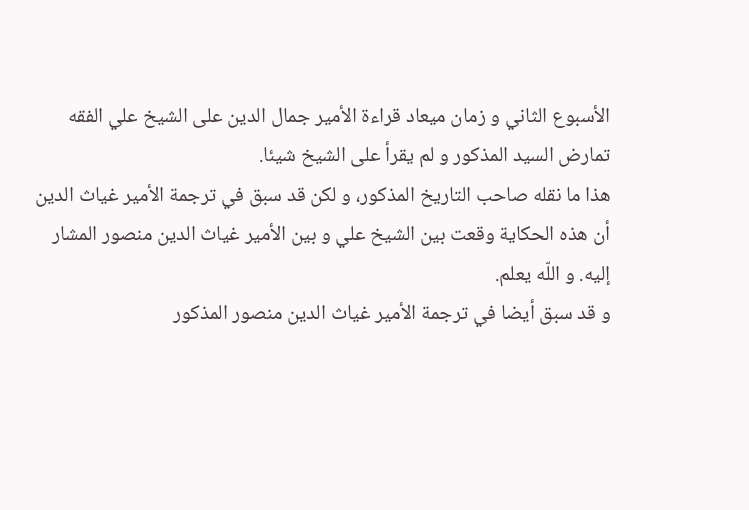الأسبوع الثاني و زمان ميعاد قراءة الأمير جمال الدين على الشيخ علي الفقه تمارض السيد المذكور و لم يقرأ على الشيخ شيئا.
هذا ما نقله صاحب التاريخ المذكور، و لكن قد سبق في ترجمة الأمير غياث الدين أن هذه الحكاية وقعت بين الشيخ علي و بين الأمير غياث الدين منصور المشار إليه. و اللّه يعلم.
و قد سبق أيضا في ترجمة الأمير غياث الدين منصور المذكور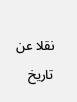نقلا عن تاريخ